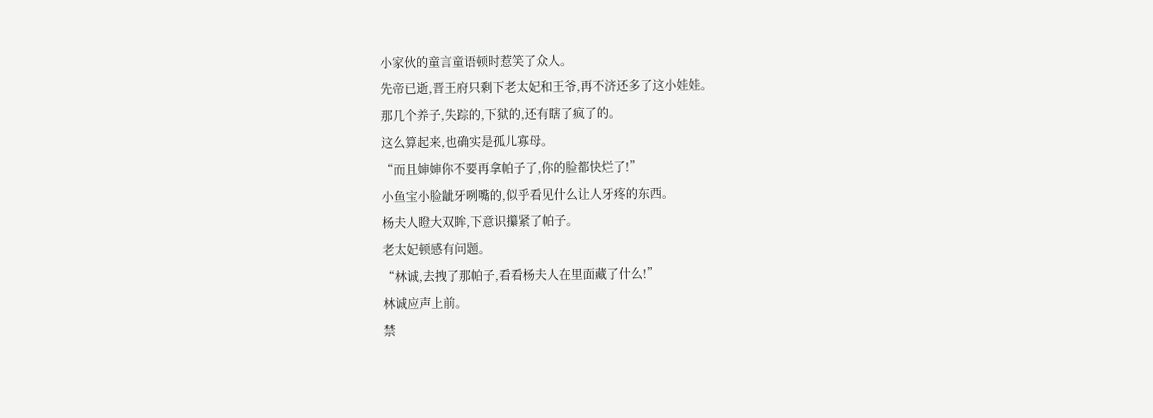小家伙的童言童语顿时惹笑了众人。
先帝已逝,晋王府只剩下老太妃和王爷,再不济还多了这小娃娃。
那几个养子,失踪的,下狱的,还有瞎了疯了的。
这么算起来,也确实是孤儿寡母。
“而且婶婶你不要再拿帕子了,你的脸都快烂了!”
小鱼宝小脸龇牙咧嘴的,似乎看见什么让人牙疼的东西。
杨夫人瞪大双眸,下意识攥紧了帕子。
老太妃顿感有问题。
“林诚,去拽了那帕子,看看杨夫人在里面藏了什么!”
林诚应声上前。
禁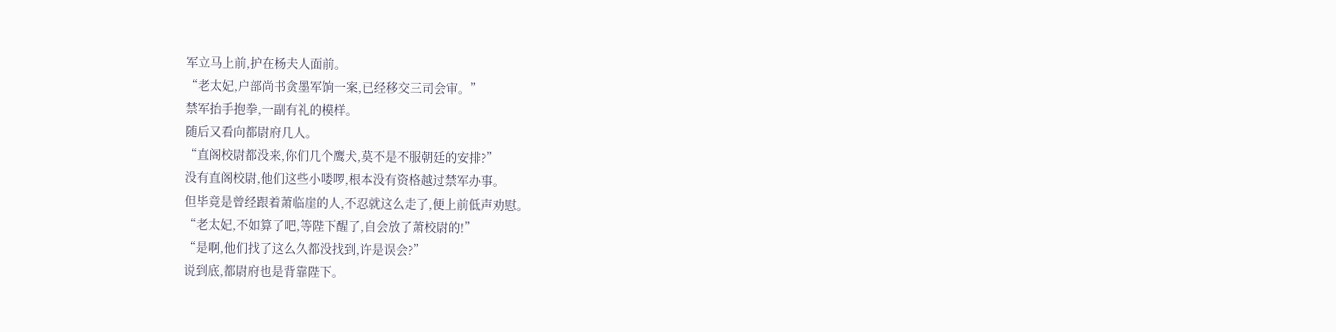军立马上前,护在杨夫人面前。
“老太妃,户部尚书贪墨军饷一案,已经移交三司会审。”
禁军抬手抱拳,一副有礼的模样。
随后又看向都尉府几人。
“直阁校尉都没来,你们几个鹰犬,莫不是不服朝廷的安排?”
没有直阁校尉,他们这些小喽啰,根本没有资格越过禁军办事。
但毕竟是曾经跟着萧临崖的人,不忍就这么走了,便上前低声劝慰。
“老太妃,不如算了吧,等陛下醒了,自会放了萧校尉的!”
“是啊,他们找了这么久都没找到,许是误会?”
说到底,都尉府也是背靠陛下。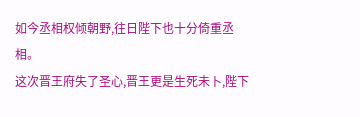如今丞相权倾朝野,往日陛下也十分倚重丞相。
这次晋王府失了圣心,晋王更是生死未卜,陛下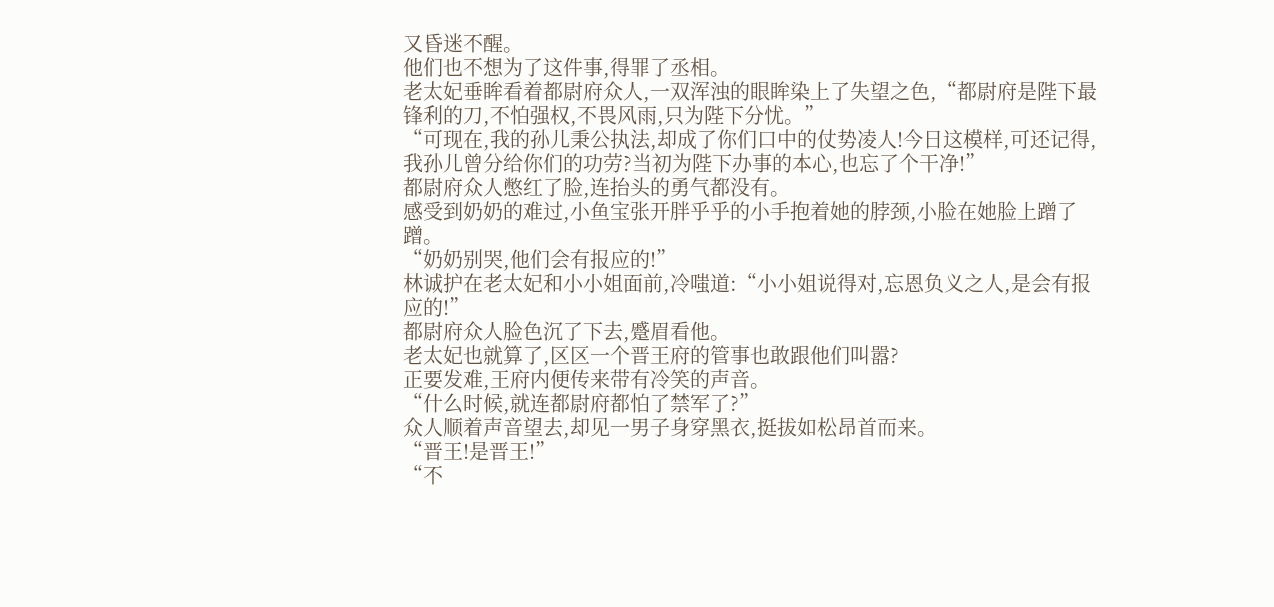又昏迷不醒。
他们也不想为了这件事,得罪了丞相。
老太妃垂眸看着都尉府众人,一双浑浊的眼眸染上了失望之色,“都尉府是陛下最锋利的刀,不怕强权,不畏风雨,只为陛下分忧。”
“可现在,我的孙儿秉公执法,却成了你们口中的仗势凌人!今日这模样,可还记得,我孙儿曾分给你们的功劳?当初为陛下办事的本心,也忘了个干净!”
都尉府众人憋红了脸,连抬头的勇气都没有。
感受到奶奶的难过,小鱼宝张开胖乎乎的小手抱着她的脖颈,小脸在她脸上蹭了蹭。
“奶奶别哭,他们会有报应的!”
林诚护在老太妃和小小姐面前,冷嗤道:“小小姐说得对,忘恩负义之人,是会有报应的!”
都尉府众人脸色沉了下去,蹙眉看他。
老太妃也就算了,区区一个晋王府的管事也敢跟他们叫嚣?
正要发难,王府内便传来带有冷笑的声音。
“什么时候,就连都尉府都怕了禁军了?”
众人顺着声音望去,却见一男子身穿黑衣,挺拔如松昂首而来。
“晋王!是晋王!”
“不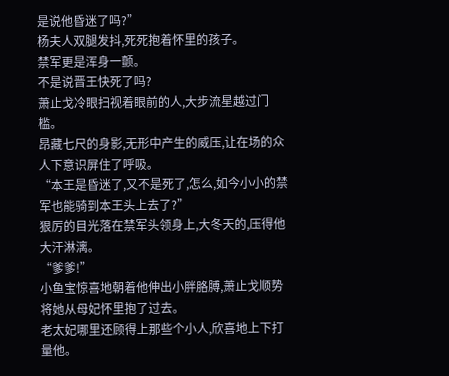是说他昏迷了吗?”
杨夫人双腿发抖,死死抱着怀里的孩子。
禁军更是浑身一颤。
不是说晋王快死了吗?
萧止戈冷眼扫视着眼前的人,大步流星越过门槛。
昂藏七尺的身影,无形中产生的威压,让在场的众人下意识屏住了呼吸。
“本王是昏迷了,又不是死了,怎么,如今小小的禁军也能骑到本王头上去了?”
狠厉的目光落在禁军头领身上,大冬天的,压得他大汗淋漓。
“爹爹!”
小鱼宝惊喜地朝着他伸出小胖胳膊,萧止戈顺势将她从母妃怀里抱了过去。
老太妃哪里还顾得上那些个小人,欣喜地上下打量他。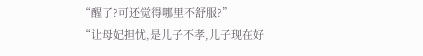“醒了?可还觉得哪里不舒服?”
“让母妃担忧,是儿子不孝,儿子现在好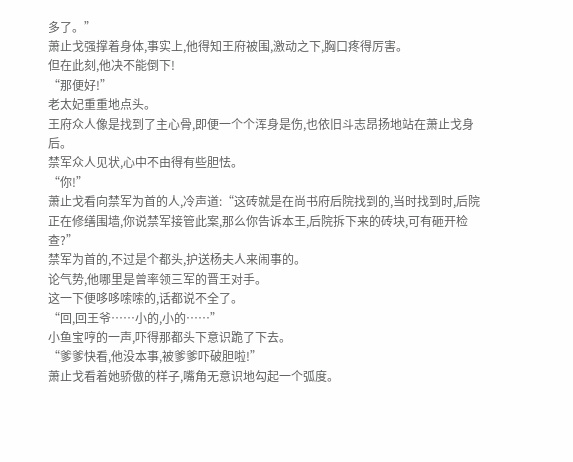多了。”
萧止戈强撑着身体,事实上,他得知王府被围,激动之下,胸口疼得厉害。
但在此刻,他决不能倒下!
“那便好!”
老太妃重重地点头。
王府众人像是找到了主心骨,即便一个个浑身是伤,也依旧斗志昂扬地站在萧止戈身后。
禁军众人见状,心中不由得有些胆怯。
“你!”
萧止戈看向禁军为首的人,冷声道:“这砖就是在尚书府后院找到的,当时找到时,后院正在修缮围墙,你说禁军接管此案,那么你告诉本王,后院拆下来的砖块,可有砸开检查?”
禁军为首的,不过是个都头,护送杨夫人来闹事的。
论气势,他哪里是曾率领三军的晋王对手。
这一下便哆哆嗦嗦的,话都说不全了。
“回,回王爷……小的,小的……”
小鱼宝哼的一声,吓得那都头下意识跪了下去。
“爹爹快看,他没本事,被爹爹吓破胆啦!”
萧止戈看着她骄傲的样子,嘴角无意识地勾起一个弧度。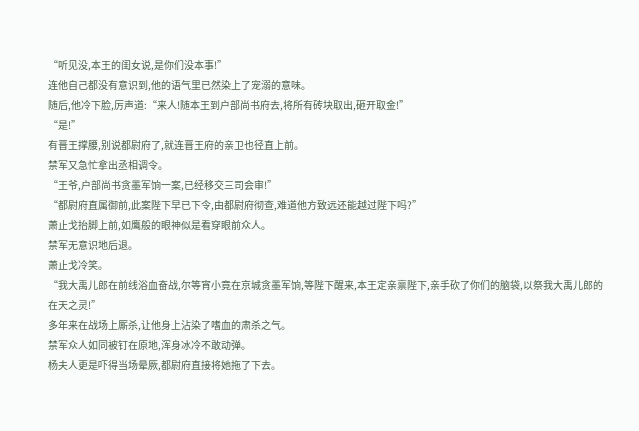“听见没,本王的闺女说,是你们没本事!”
连他自己都没有意识到,他的语气里已然染上了宠溺的意味。
随后,他冷下脸,厉声道:“来人!随本王到户部尚书府去,将所有砖块取出,砸开取金!”
“是!”
有晋王撑腰,别说都尉府了,就连晋王府的亲卫也径直上前。
禁军又急忙拿出丞相调令。
“王爷,户部尚书贪墨军饷一案,已经移交三司会审!”
“都尉府直属御前,此案陛下早已下令,由都尉府彻查,难道他方致远还能越过陛下吗?”
萧止戈抬脚上前,如鹰般的眼神似是看穿眼前众人。
禁军无意识地后退。
萧止戈冷笑。
“我大禹儿郎在前线浴血奋战,尔等宵小竟在京城贪墨军饷,等陛下醒来,本王定亲禀陛下,亲手砍了你们的脑袋,以祭我大禹儿郎的在天之灵!”
多年来在战场上厮杀,让他身上沾染了嗜血的肃杀之气。
禁军众人如同被钉在原地,浑身冰冷不敢动弹。
杨夫人更是吓得当场晕厥,都尉府直接将她拖了下去。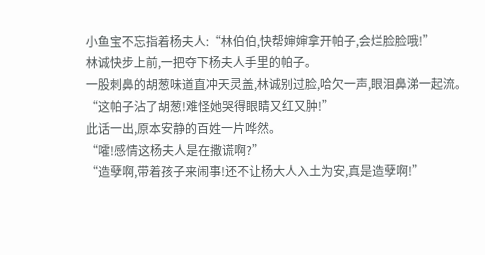小鱼宝不忘指着杨夫人:“林伯伯,快帮婶婶拿开帕子,会烂脸脸哦!”
林诚快步上前,一把夺下杨夫人手里的帕子。
一股刺鼻的胡葱味道直冲天灵盖,林诚别过脸,哈欠一声,眼泪鼻涕一起流。
“这帕子沾了胡葱!难怪她哭得眼睛又红又肿!”
此话一出,原本安静的百姓一片哗然。
“嚯!感情这杨夫人是在撒谎啊?”
“造孽啊,带着孩子来闹事!还不让杨大人入土为安,真是造孽啊!”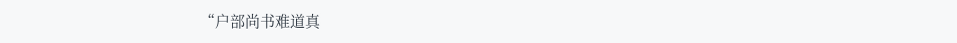“户部尚书难道真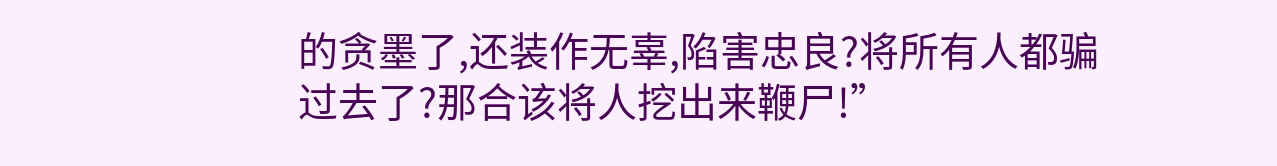的贪墨了,还装作无辜,陷害忠良?将所有人都骗过去了?那合该将人挖出来鞭尸!”